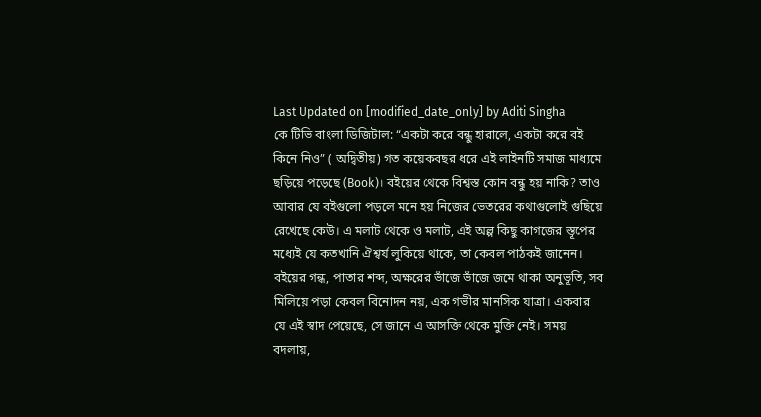Last Updated on [modified_date_only] by Aditi Singha
কে টিভি বাংলা ডিজিটাল: “একটা করে বন্ধু হারালে, একটা করে বই কিনে নিও” ( অদ্বিতীয়) গত কয়েকবছর ধরে এই লাইনটি সমাজ মাধ্যমে ছড়িয়ে পড়েছে (Book)। বইয়ের থেকে বিশ্বস্ত কোন বন্ধু হয় নাকি? তাও আবার যে বইগুলো পড়লে মনে হয় নিজের ভেতরের কথাগুলোই গুছিয়ে রেখেছে কেউ। এ মলাট থেকে ও মলাট, এই অল্প কিছু কাগজের স্তূপের মধ্যেই যে কতখানি ঐশ্বর্য লুকিয়ে থাকে, তা কেবল পাঠকই জানেন। বইয়ের গন্ধ, পাতার শব্দ, অক্ষরের ভাঁজে ভাঁজে জমে থাকা অনুভূতি, সব মিলিয়ে পড়া কেবল বিনোদন নয়, এক গভীর মানসিক যাত্রা। একবার যে এই স্বাদ পেয়েছে, সে জানে এ আসক্তি থেকে মুক্তি নেই। সময় বদলায়,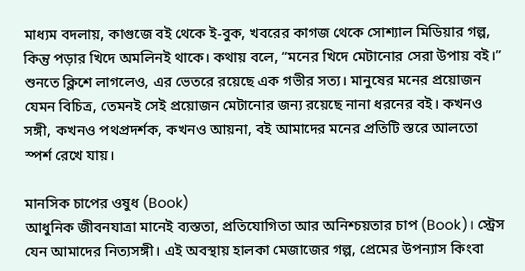মাধ্যম বদলায়, কাগুজে বই থেকে ই-বুক, খবরের কাগজ থেকে সোশ্যাল মিডিয়ার গল্প, কিন্তু পড়ার খিদে অমলিনই থাকে। কথায় বলে, “মনের খিদে মেটানোর সেরা উপায় বই।” শুনতে ক্লিশে লাগলেও, এর ভেতরে রয়েছে এক গভীর সত্য। মানুষের মনের প্রয়োজন যেমন বিচিত্র, তেমনই সেই প্রয়োজন মেটানোর জন্য রয়েছে নানা ধরনের বই। কখনও সঙ্গী, কখনও পথপ্রদর্শক, কখনও আয়না, বই আমাদের মনের প্রতিটি স্তরে আলতো স্পর্শ রেখে যায়।

মানসিক চাপের ওষুধ (Book)
আধুনিক জীবনযাত্রা মানেই ব্যস্ততা, প্রতিযোগিতা আর অনিশ্চয়তার চাপ (Book)। স্ট্রেস যেন আমাদের নিত্যসঙ্গী। এই অবস্থায় হালকা মেজাজের গল্প, প্রেমের উপন্যাস কিংবা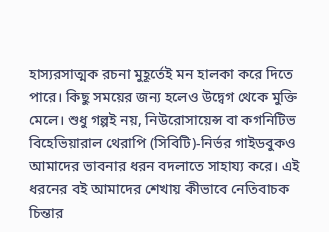হাস্যরসাত্মক রচনা মুহূর্তেই মন হালকা করে দিতে পারে। কিছু সময়ের জন্য হলেও উদ্বেগ থেকে মুক্তি মেলে। শুধু গল্পই নয়, নিউরোসায়েন্স বা কগনিটিভ বিহেভিয়ারাল থেরাপি (সিবিটি)-নির্ভর গাইডবুকও আমাদের ভাবনার ধরন বদলাতে সাহায্য করে। এই ধরনের বই আমাদের শেখায় কীভাবে নেতিবাচক চিন্তার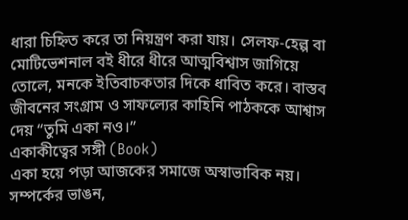ধারা চিহ্নিত করে তা নিয়ন্ত্রণ করা যায়। সেলফ-হেল্প বা মোটিভেশনাল বই ধীরে ধীরে আত্মবিশ্বাস জাগিয়ে তোলে, মনকে ইতিবাচকতার দিকে ধাবিত করে। বাস্তব জীবনের সংগ্রাম ও সাফল্যের কাহিনি পাঠককে আশ্বাস দেয় “তুমি একা নও।”
একাকীত্বের সঙ্গী (Book)
একা হয়ে পড়া আজকের সমাজে অস্বাভাবিক নয়। সম্পর্কের ভাঙন,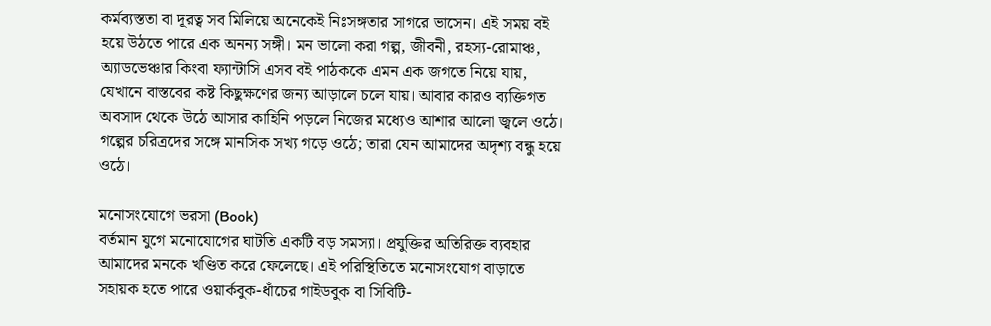কর্মব্যস্ততা বা দূরত্ব সব মিলিয়ে অনেকেই নিঃসঙ্গতার সাগরে ভাসেন। এই সময় বই হয়ে উঠতে পারে এক অনন্য সঙ্গী। মন ভালো করা গল্প, জীবনী, রহস্য-রোমাঞ্চ, অ্যাডভেঞ্চার কিংবা ফ্যান্টাসি এসব বই পাঠককে এমন এক জগতে নিয়ে যায়, যেখানে বাস্তবের কষ্ট কিছুক্ষণের জন্য আড়ালে চলে যায়। আবার কারও ব্যক্তিগত অবসাদ থেকে উঠে আসার কাহিনি পড়লে নিজের মধ্যেও আশার আলো জ্বলে ওঠে। গল্পের চরিত্রদের সঙ্গে মানসিক সখ্য গড়ে ওঠে; তারা যেন আমাদের অদৃশ্য বন্ধু হয়ে ওঠে।

মনোসংযোগে ভরসা (Book)
বর্তমান যুগে মনোযোগের ঘাটতি একটি বড় সমস্যা। প্রযুক্তির অতিরিক্ত ব্যবহার আমাদের মনকে খণ্ডিত করে ফেলেছে। এই পরিস্থিতিতে মনোসংযোগ বাড়াতে সহায়ক হতে পারে ওয়ার্কবুক-ধাঁচের গাইডবুক বা সিবিটি-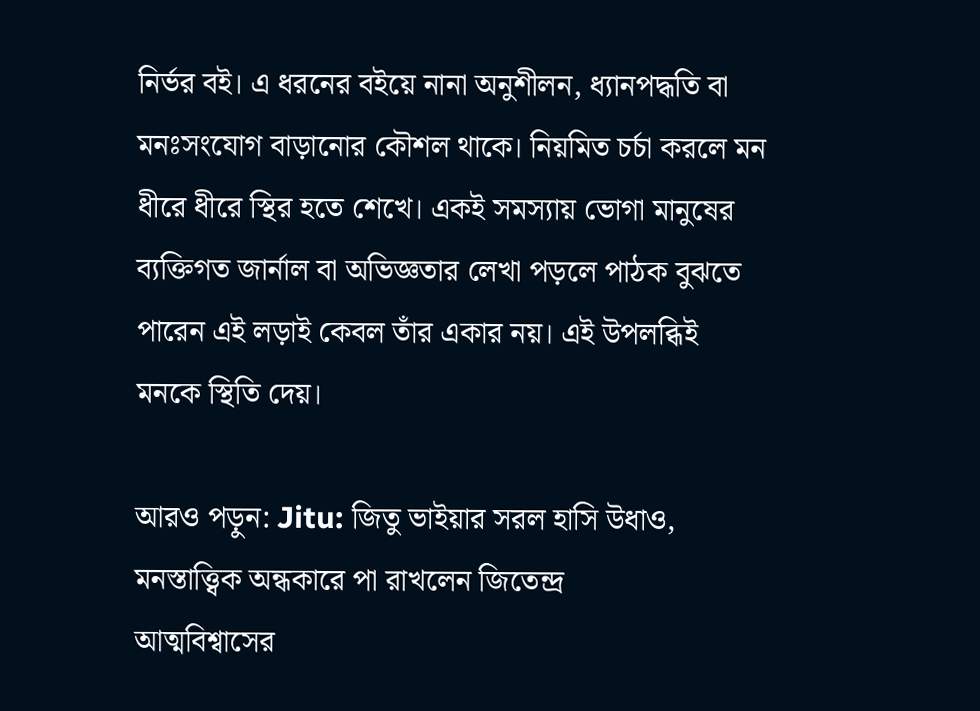নির্ভর বই। এ ধরনের বইয়ে নানা অনুশীলন, ধ্যানপদ্ধতি বা মনঃসংযোগ বাড়ানোর কৌশল থাকে। নিয়মিত চর্চা করলে মন ধীরে ধীরে স্থির হতে শেখে। একই সমস্যায় ভোগা মানুষের ব্যক্তিগত জার্নাল বা অভিজ্ঞতার লেখা পড়লে পাঠক বুঝতে পারেন এই লড়াই কেবল তাঁর একার নয়। এই উপলব্ধিই মনকে স্থিতি দেয়।

আরও পড়ুন: Jitu: জিতু ভাইয়ার সরল হাসি উধাও, মনস্তাত্ত্বিক অন্ধকারে পা রাখলেন জিতেন্দ্র
আত্মবিশ্বাসের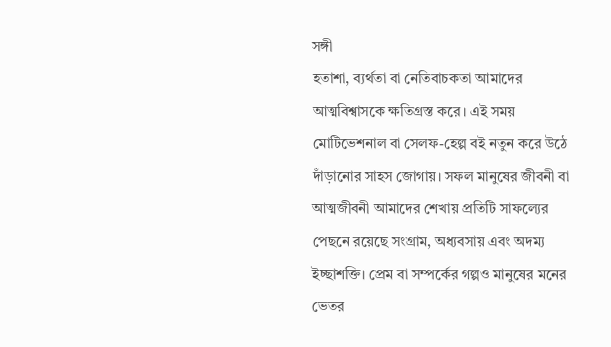সঙ্গী
হতাশা, ব্যর্থতা বা নেতিবাচকতা আমাদের আত্মবিশ্বাসকে ক্ষতিগ্রস্ত করে। এই সময় মোটিভেশনাল বা সেলফ-হেল্প বই নতুন করে উঠে দাঁড়ানোর সাহস জোগায়। সফল মানুষের জীবনী বা আত্মজীবনী আমাদের শেখায় প্রতিটি সাফল্যের পেছনে রয়েছে সংগ্রাম, অধ্যবসায় এবং অদম্য ইচ্ছাশক্তি। প্রেম বা সম্পর্কের গল্পও মানুষের মনের ভেতর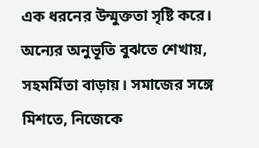এক ধরনের উন্মুক্ততা সৃষ্টি করে। অন্যের অনুভূতি বুঝতে শেখায়, সহমর্মিতা বাড়ায়। সমাজের সঙ্গে মিশতে, নিজেকে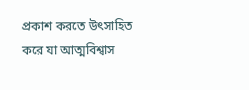প্রকাশ করতে উৎসাহিত করে যা আত্মবিশ্বাস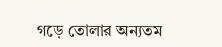গড়ে তোলার অন্যতম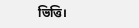ভিত্তি।